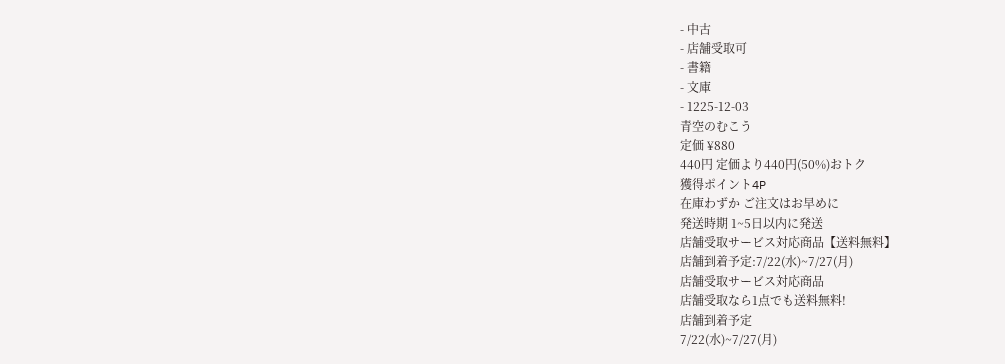- 中古
- 店舗受取可
- 書籍
- 文庫
- 1225-12-03
青空のむこう
定価 ¥880
440円 定価より440円(50%)おトク
獲得ポイント4P
在庫わずか ご注文はお早めに
発送時期 1~5日以内に発送
店舗受取サービス対応商品【送料無料】
店舗到着予定:7/22(水)~7/27(月)
店舗受取サービス対応商品
店舗受取なら1点でも送料無料!
店舗到着予定
7/22(水)~7/27(月)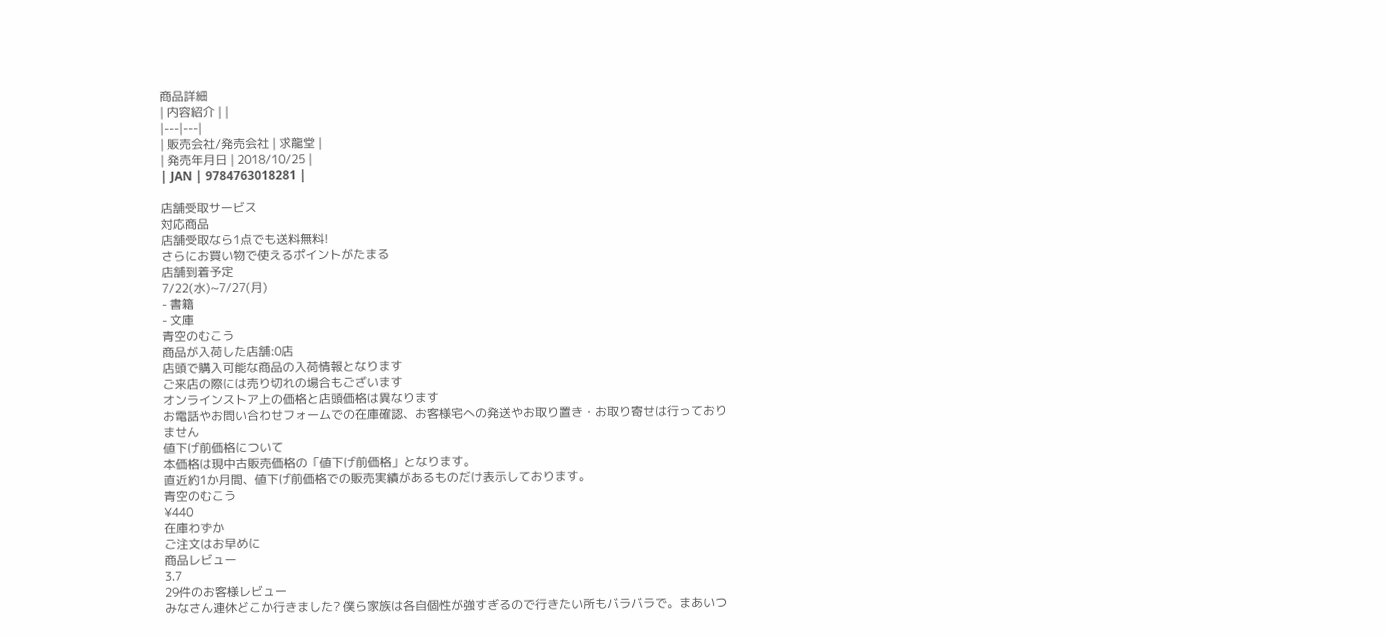商品詳細
| 内容紹介 | |
|---|---|
| 販売会社/発売会社 | 求龍堂 |
| 発売年月日 | 2018/10/25 |
| JAN | 9784763018281 |

店舗受取サービス
対応商品
店舗受取なら1点でも送料無料!
さらにお買い物で使えるポイントがたまる
店舗到着予定
7/22(水)~7/27(月)
- 書籍
- 文庫
青空のむこう
商品が入荷した店舗:0店
店頭で購入可能な商品の入荷情報となります
ご来店の際には売り切れの場合もございます
オンラインストア上の価格と店頭価格は異なります
お電話やお問い合わせフォームでの在庫確認、お客様宅への発送やお取り置き・お取り寄せは行っておりません
値下げ前価格について
本価格は現中古販売価格の「値下げ前価格」となります。
直近約1か月間、値下げ前価格での販売実績があるものだけ表示しております。
青空のむこう
¥440
在庫わずか
ご注文はお早めに
商品レビュー
3.7
29件のお客様レビュー
みなさん連休どこか行きました? 僕ら家族は各自個性が強すぎるので行きたい所もバラバラで。まあいつ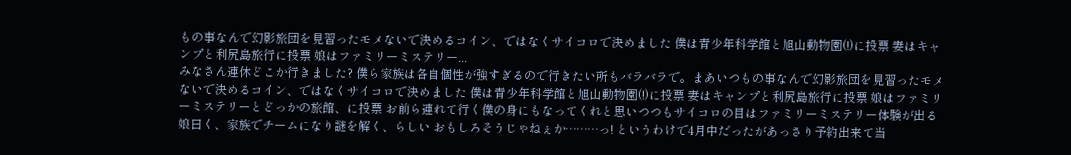もの事なんで幻影旅団を見習ったモメないで決めるコイン、ではなくサイコロで決めました 僕は青少年科学館と旭山動物園(!)に投票 妻はキャンプと利尻島旅行に投票 娘はファミリーミステリー...
みなさん連休どこか行きました? 僕ら家族は各自個性が強すぎるので行きたい所もバラバラで。まあいつもの事なんで幻影旅団を見習ったモメないで決めるコイン、ではなくサイコロで決めました 僕は青少年科学館と旭山動物園(!)に投票 妻はキャンプと利尻島旅行に投票 娘はファミリーミステリーとどっかの旅館、に投票 お前ら連れて行く僕の身にもなってくれと思いつつもサイコロの目はファミリーミステリー体験が出る 娘曰く、家族でチームになり謎を解く、らしい おもしろそうじゃねぇか………っ! というわけで4月中だったがあっさり予約出来て当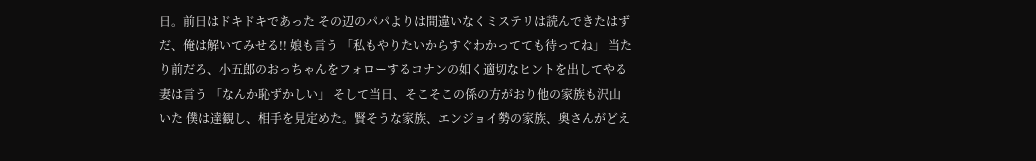日。前日はドキドキであった その辺のパパよりは間違いなくミステリは読んできたはずだ、俺は解いてみせる!! 娘も言う 「私もやりたいからすぐわかってても待ってね」 当たり前だろ、小五郎のおっちゃんをフォローするコナンの如く適切なヒントを出してやる 妻は言う 「なんか恥ずかしい」 そして当日、そこそこの係の方がおり他の家族も沢山いた 僕は達観し、相手を見定めた。賢そうな家族、エンジョイ勢の家族、奥さんがどえ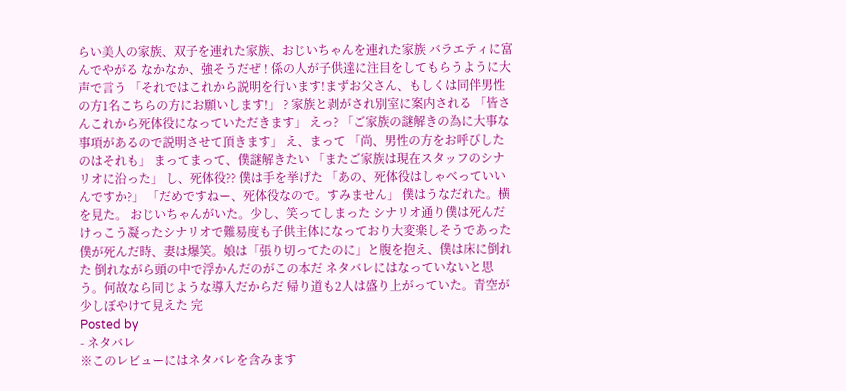らい美人の家族、双子を連れた家族、おじいちゃんを連れた家族 バラエティに富んでやがる なかなか、強そうだぜ ! 係の人が子供達に注目をしてもらうように大声で言う 「それではこれから説明を行います!まずお父さん、もしくは同伴男性の方1名こちらの方にお願いします!」 ? 家族と剥がされ別室に案内される 「皆さんこれから死体役になっていただきます」 えっ? 「ご家族の謎解きの為に大事な事項があるので説明させて頂きます」 え、まって 「尚、男性の方をお呼びしたのはそれも」 まってまって、僕謎解きたい 「またご家族は現在スタッフのシナリオに沿った」 し、死体役?? 僕は手を挙げた 「あの、死体役はしゃべっていいんですか?」 「だめですねー、死体役なので。すみません」 僕はうなだれた。横を見た。 おじいちゃんがいた。少し、笑ってしまった シナリオ通り僕は死んだ けっこう凝ったシナリオで難易度も子供主体になっており大変楽しそうであった 僕が死んだ時、妻は爆笑。娘は「張り切ってたのに」と腹を抱え、僕は床に倒れた 倒れながら頭の中で浮かんだのがこの本だ ネタバレにはなっていないと思う。何故なら同じような導入だからだ 帰り道も2人は盛り上がっていた。青空が少しぼやけて見えた 完
Posted by
- ネタバレ
※このレビューにはネタバレを含みます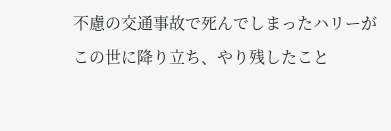不慮の交通事故で死んでしまったハリーがこの世に降り立ち、やり残したこと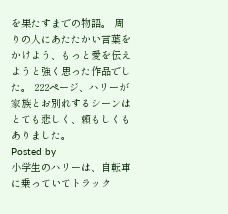を果たすまでの物語。 周りの人にあたたかい言葉をかけよう、もっと愛を伝えようと強く思った作品でした。 222ページ、ハリーが家族とお別れするシーンはとても悲しく、頼もしくもありました。
Posted by
小学生のハリーは、自転車に乗っていてトラック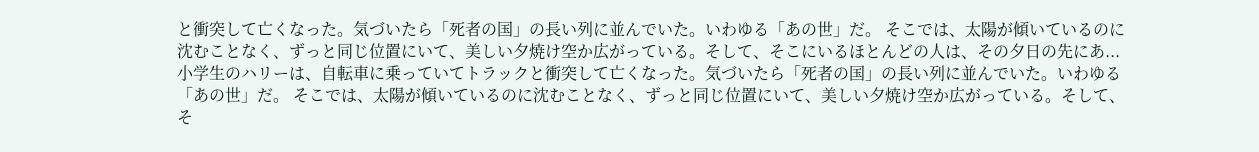と衝突して亡くなった。気づいたら「死者の国」の長い列に並んでいた。いわゆる「あの世」だ。 そこでは、太陽が傾いているのに沈むことなく、ずっと同じ位置にいて、美しい夕焼け空か広がっている。そして、そこにいるほとんどの人は、その夕日の先にあ...
小学生のハリーは、自転車に乗っていてトラックと衝突して亡くなった。気づいたら「死者の国」の長い列に並んでいた。いわゆる「あの世」だ。 そこでは、太陽が傾いているのに沈むことなく、ずっと同じ位置にいて、美しい夕焼け空か広がっている。そして、そ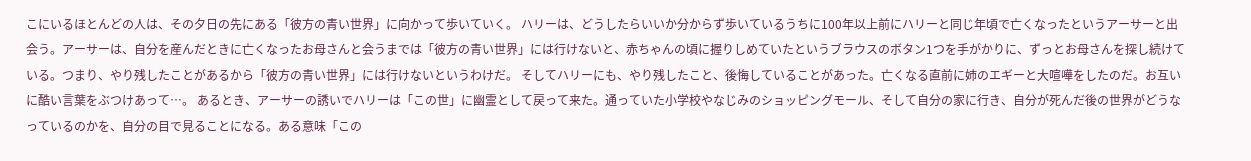こにいるほとんどの人は、その夕日の先にある「彼方の青い世界」に向かって歩いていく。 ハリーは、どうしたらいいか分からず歩いているうちに100年以上前にハリーと同じ年頃で亡くなったというアーサーと出会う。アーサーは、自分を産んだときに亡くなったお母さんと会うまでは「彼方の青い世界」には行けないと、赤ちゃんの頃に握りしめていたというブラウスのボタン1つを手がかりに、ずっとお母さんを探し続けている。つまり、やり残したことがあるから「彼方の青い世界」には行けないというわけだ。 そしてハリーにも、やり残したこと、後悔していることがあった。亡くなる直前に姉のエギーと大喧嘩をしたのだ。お互いに酷い言葉をぶつけあって…。 あるとき、アーサーの誘いでハリーは「この世」に幽霊として戻って来た。通っていた小学校やなじみのショッピングモール、そして自分の家に行き、自分が死んだ後の世界がどうなっているのかを、自分の目で見ることになる。ある意味「この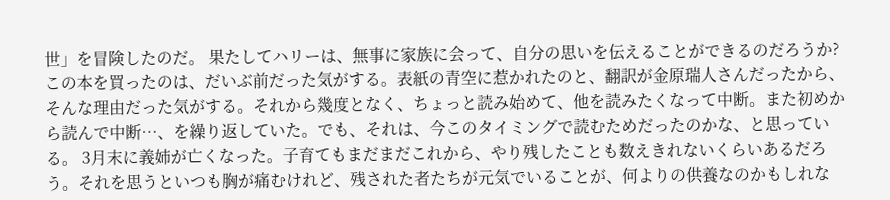世」を冒険したのだ。 果たしてハリーは、無事に家族に会って、自分の思いを伝えることができるのだろうか? この本を買ったのは、だいぶ前だった気がする。表紙の青空に惹かれたのと、翻訳が金原瑞人さんだったから、そんな理由だった気がする。それから幾度となく、ちょっと読み始めて、他を読みたくなって中断。また初めから読んで中断…、を繰り返していた。でも、それは、今このタイミングで読むためだったのかな、と思っている。 3月末に義姉が亡くなった。子育てもまだまだこれから、やり残したことも数えきれないくらいあるだろう。それを思うといつも胸が痛むけれど、残された者たちが元気でいることが、何よりの供養なのかもしれな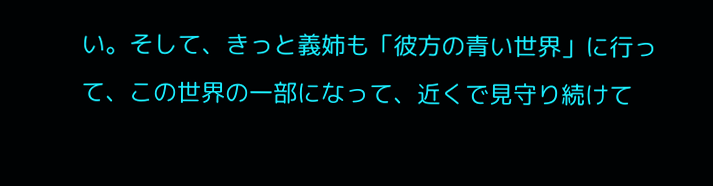い。そして、きっと義姉も「彼方の青い世界」に行って、この世界の一部になって、近くで見守り続けて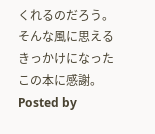くれるのだろう。そんな風に思えるきっかけになったこの本に感謝。
Posted by